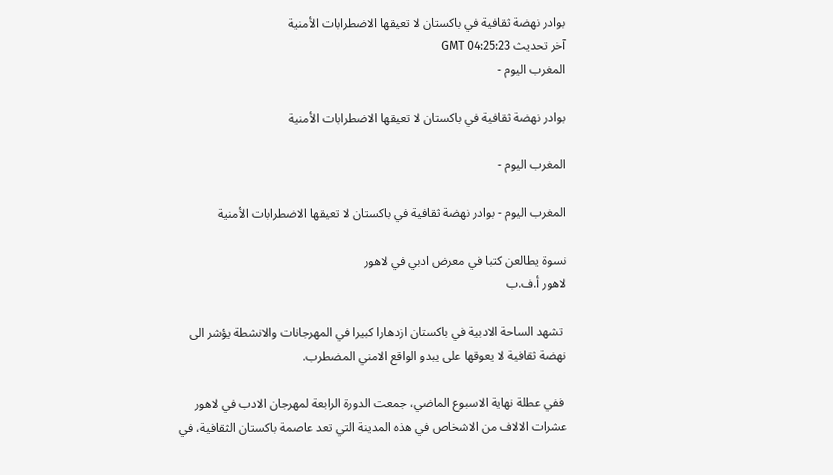بوادر نهضة ثقافية في باكستان لا تعيقها الاضطرابات الأمنية
آخر تحديث GMT 04:25:23
المغرب اليوم -

بوادر نهضة ثقافية في باكستان لا تعيقها الاضطرابات الأمنية

المغرب اليوم -

المغرب اليوم - بوادر نهضة ثقافية في باكستان لا تعيقها الاضطرابات الأمنية

نسوة يطالعن كتبا في معرض ادبي في لاهور
لاهور أ.ف.ب

 تشهد الساحة الادبية في باكستان ازدهارا كبيرا في المهرجانات والانشطة يؤشر الى نهضة ثقافية لا يعوقها على يبدو الواقع الامني المضطرب.

 ففي عطلة نهاية الاسبوع الماضي، جمعت الدورة الرابعة لمهرجان الادب في لاهور عشرات الالاف من الاشخاص في هذه المدينة التي تعد عاصمة باكستان الثقافية، في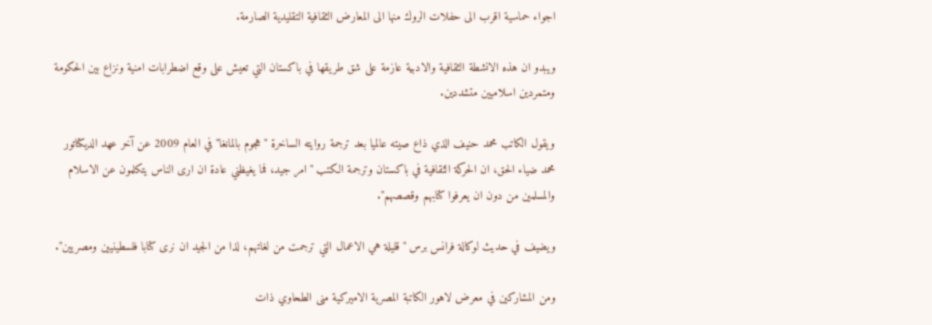اجواء حماسية اقرب الى حفلات الروك منها الى المعارض الثقافية التقليدية الصارمة.

ويبدو ان هذه الانشطة الثقافية والادبية عازمة على شق طريقها في باكستان التي تعيش على وقع اضطرابات امنية ونزاع بين الحكومة ومتمردين اسلاميين متشددين.

ويقول الكاتب محمد حنيف الذي ذاع صيته عالميا بعد ترجمة روايته الساخرة "هجوم بالمانغا" في العام 2009 عن آخر عهد الديكتاتور محمد ضياء الحق، ان الحركة الثقافية في باكستان وترجمة الكتب "امر جيد، فما يغيظني عادة ان ارى الناس يتكلمون عن الاسلام والمسلمين من دون ان يعرفوا كتابهم وقصصهم".

ويضيف في حديث لوكالة فرانس برس "قليلة هي الاعمال التي ترجمت من لغاتهم، لذا من الجيد ان نرى كتابا فلسطينيين ومصريين".

ومن المشاركين في معرض لاهور الكاتبة المصرية الاميركية منى الطحاوي ذات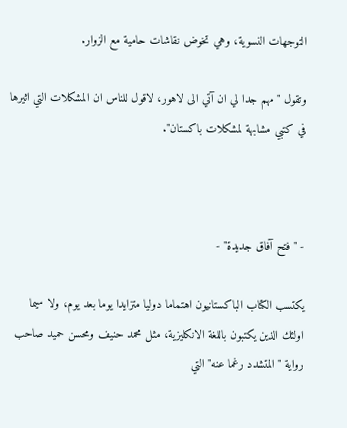التوجهات النسوية، وهي تخوض نقاشات حامية مع الزوار.

وتقول "مهم جدا لي ان آتي الى لاهور، لاقول للناس ان المشكلات التي اثيرها في كتبي مشابهة لمشكلات باكستان".



- "فتح آفاق جديدة" -

يكتسب الكتاب الباكستانيون اهتماما دوليا متزايدا يوما بعد يوم، ولا سيما اولئك الذين يكتبون باللغة الانكليزية، مثل محمد حنيف ومحسن حميد صاحب رواية "المتشدد رغما عنه" التي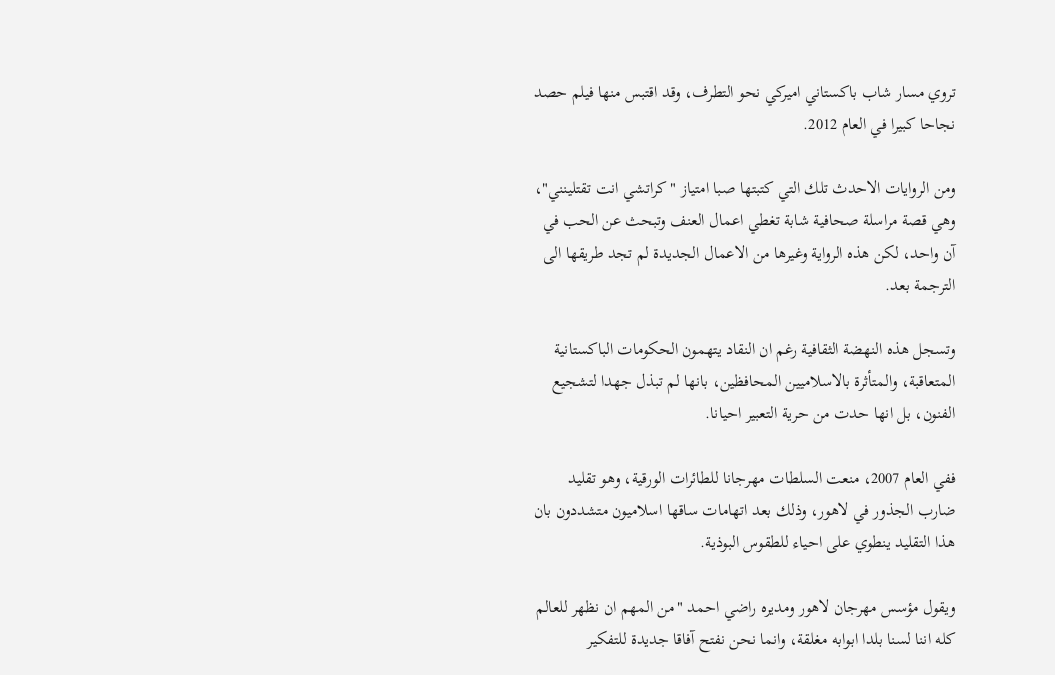تروي مسار شاب باكستاني اميركي نحو التطرف، وقد اقتبس منها فيلم حصد نجاحا كبيرا في العام 2012.

ومن الروايات الاحدث تلك التي كتبتها صبا امتياز "كراتشي انت تقتلينني"، وهي قصة مراسلة صحافية شابة تغطي اعمال العنف وتبحث عن الحب في آن واحد، لكن هذه الرواية وغيرها من الاعمال الجديدة لم تجد طريقها الى الترجمة بعد.

وتسجل هذه النهضة الثقافية رغم ان النقاد يتهمون الحكومات الباكستانية المتعاقبة، والمتأثرة بالاسلاميين المحافظين، بانها لم تبذل جهدا لتشجيع الفنون، بل انها حدت من حرية التعبير احيانا.

ففي العام 2007، منعت السلطات مهرجانا للطائرات الورقية، وهو تقليد ضارب الجذور في لاهور، وذلك بعد اتهامات ساقها اسلاميون متشددون بان هذا التقليد ينطوي على احياء للطقوس البوذية.

ويقول مؤسس مهرجان لاهور ومديره راضي احمد "من المهم ان نظهر للعالم كله اننا لسنا بلدا ابوابه مغلقة، وانما نحن نفتح آفاقا جديدة للتفكير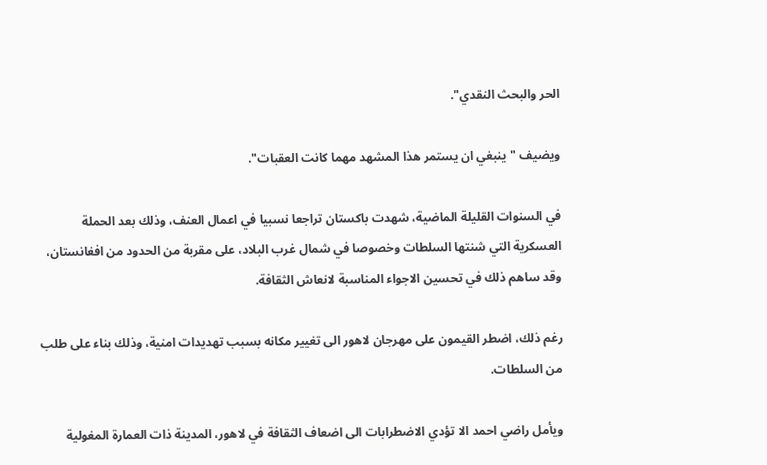الحر والبحث النقدي".

ويضيف "ينبغي ان يستمر هذا المشهد مهما كانت العقبات".

في السنوات القليلة الماضية، شهدت باكستان تراجعا نسبيا في اعمال العنف، وذلك بعد الحملة العسكرية التي شنتها السلطات وخصوصا في شمال غرب البلاد، على مقربة من الحدود من افغانستان، وقد ساهم ذلك في تحسين الاجواء المناسبة لانعاش الثقافة.

رغم ذلك، اضطر القيمون على مهرجان لاهور الى تغيير مكانه بسبب تهديدات امنية، وذلك بناء على طلب من السلطات.

ويأمل راضي احمد الا تؤدي الاضطرابات الى اضعاف الثقافة في لاهور، المدينة ذات العمارة المغولية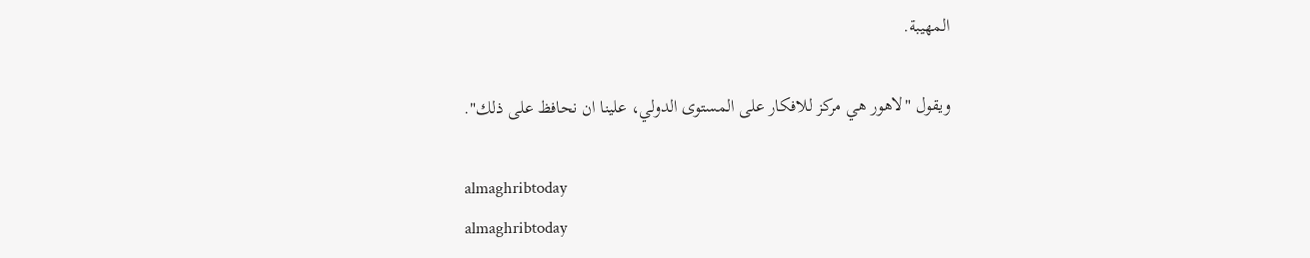المهيبة.

ويقول "لاهور هي مركز للافكار على المستوى الدولي، علينا ان نحافظ على ذلك".

almaghribtoday
almaghribtoday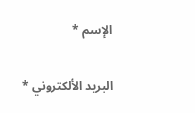الإسم *

البريد الألكتروني *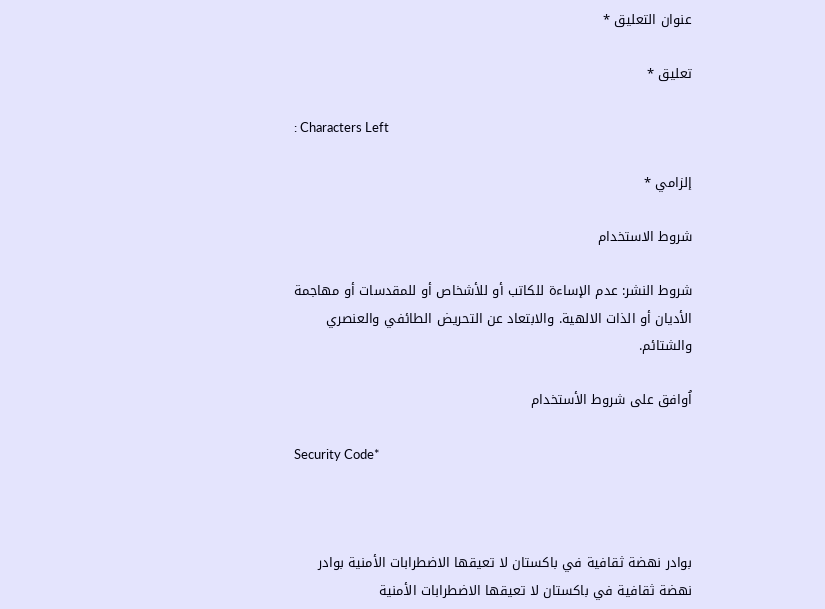عنوان التعليق *

تعليق *

: Characters Left

إلزامي *

شروط الاستخدام

شروط النشر: عدم الإساءة للكاتب أو للأشخاص أو للمقدسات أو مهاجمة الأديان أو الذات الالهية. والابتعاد عن التحريض الطائفي والعنصري والشتائم.

اُوافق على شروط الأستخدام

Security Code*



بوادر نهضة ثقافية في باكستان لا تعيقها الاضطرابات الأمنية بوادر نهضة ثقافية في باكستان لا تعيقها الاضطرابات الأمنية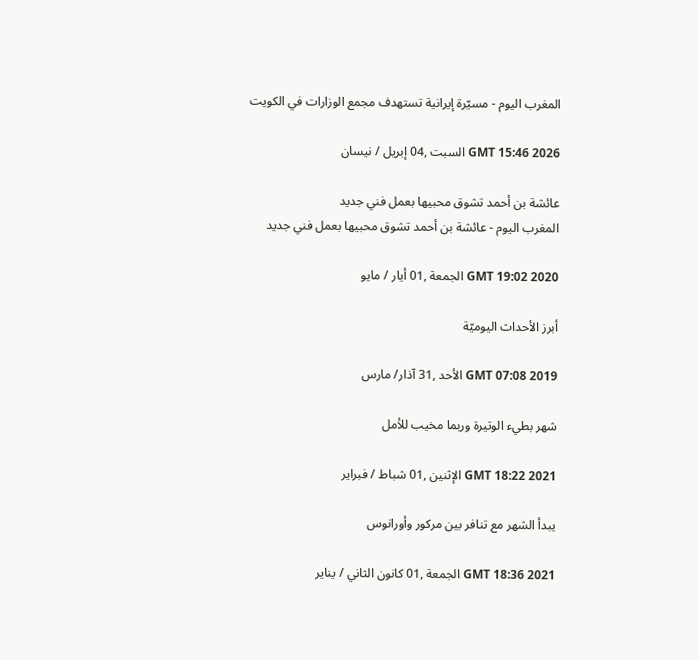المغرب اليوم - مسيّرة إيرانية تستهدف مجمع الوزارات في الكويت

GMT 15:46 2026 السبت ,04 إبريل / نيسان

عائشة بن أحمد تشوق محبيها بعمل فني جديد
المغرب اليوم - عائشة بن أحمد تشوق محبيها بعمل فني جديد

GMT 19:02 2020 الجمعة ,01 أيار / مايو

أبرز الأحداث اليوميّة

GMT 07:08 2019 الأحد ,31 آذار/ مارس

شهر بطيء الوتيرة وربما مخيب للأمل

GMT 18:22 2021 الإثنين ,01 شباط / فبراير

يبدأ الشهر مع تنافر بين مركور وأورانوس

GMT 18:36 2021 الجمعة ,01 كانون الثاني / يناير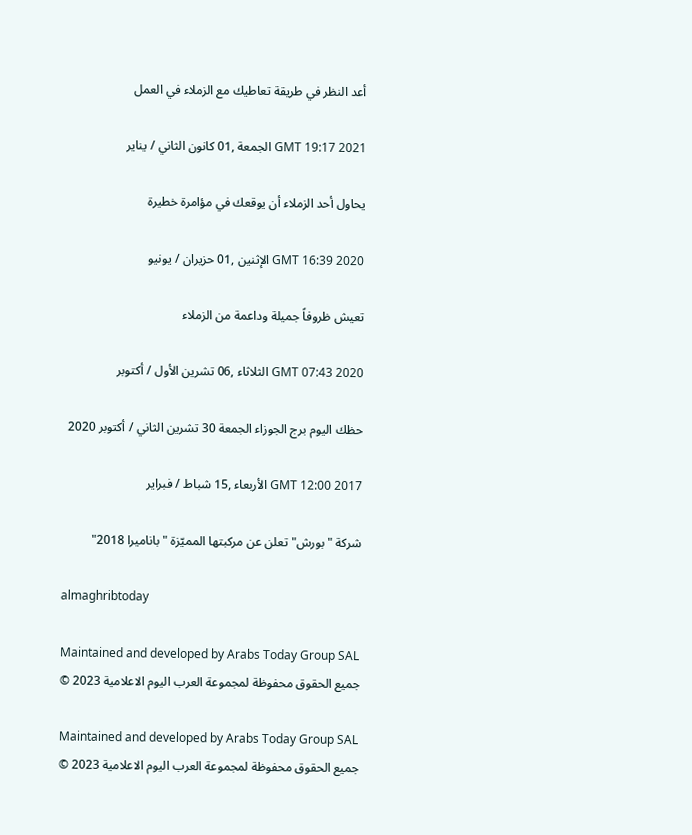أعد النظر في طريقة تعاطيك مع الزملاء في العمل

GMT 19:17 2021 الجمعة ,01 كانون الثاني / يناير

يحاول أحد الزملاء أن يوقعك في مؤامرة خطيرة

GMT 16:39 2020 الإثنين ,01 حزيران / يونيو

تعيش ظروفاً جميلة وداعمة من الزملاء

GMT 07:43 2020 الثلاثاء ,06 تشرين الأول / أكتوبر

حظك اليوم برج الجوزاء الجمعة 30 تشرين الثاني / أكتوبر 2020

GMT 12:00 2017 الأربعاء ,15 شباط / فبراير

شركة "بورش" تعلن عن مركبتها المميّزة "باناميرا 2018"

almaghribtoday

Maintained and developed by Arabs Today Group SAL
جميع الحقوق محفوظة لمجموعة العرب اليوم الاعلامية 2023 ©

Maintained and developed by Arabs Today Group SAL
جميع الحقوق محفوظة لمجموعة العرب اليوم الاعلامية 2023 ©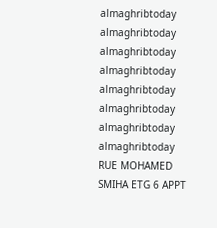almaghribtoday almaghribtoday almaghribtoday almaghribtoday
almaghribtoday almaghribtoday almaghribtoday
almaghribtoday
RUE MOHAMED SMIHA ETG 6 APPT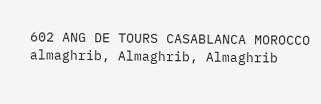602 ANG DE TOURS CASABLANCA MOROCCO
almaghrib, Almaghrib, Almaghrib